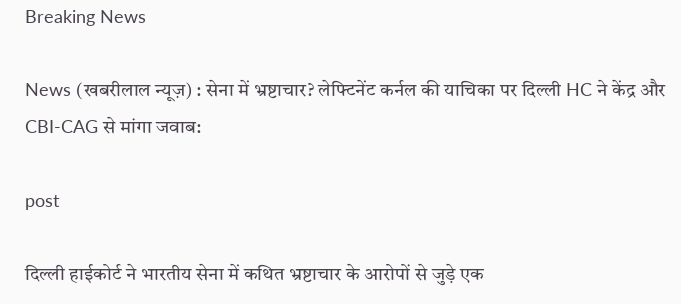Breaking News

News (खबरीलाल न्यूज़) : सेना में भ्रष्टाचार? लेफ्टिनेंट कर्नल की याचिका पर दिल्ली HC ने केंद्र और CBI-CAG से मांगा जवाब:

post

दिल्ली हाईकोर्ट ने भारतीय सेना में कथित भ्रष्टाचार के आरोपों से जुड़े एक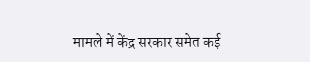मामले में केंद्र सरकार समेत कई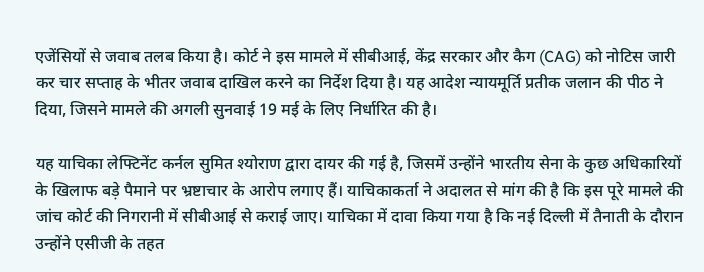एजेंसियों से जवाब तलब किया है। कोर्ट ने इस मामले में सीबीआई, केंद्र सरकार और कैग (CAG) को नोटिस जारी कर चार सप्ताह के भीतर जवाब दाखिल करने का निर्देश दिया है। यह आदेश न्यायमूर्ति प्रतीक जलान की पीठ ने दिया, जिसने मामले की अगली सुनवाई 19 मई के लिए निर्धारित की है।

यह याचिका लेफ्टिनेंट कर्नल सुमित श्योराण द्वारा दायर की गई है, जिसमें उन्होंने भारतीय सेना के कुछ अधिकारियों के खिलाफ बड़े पैमाने पर भ्रष्टाचार के आरोप लगाए हैं। याचिकाकर्ता ने अदालत से मांग की है कि इस पूरे मामले की जांच कोर्ट की निगरानी में सीबीआई से कराई जाए। याचिका में दावा किया गया है कि नई दिल्ली में तैनाती के दौरान उन्होंने एसीजी के तहत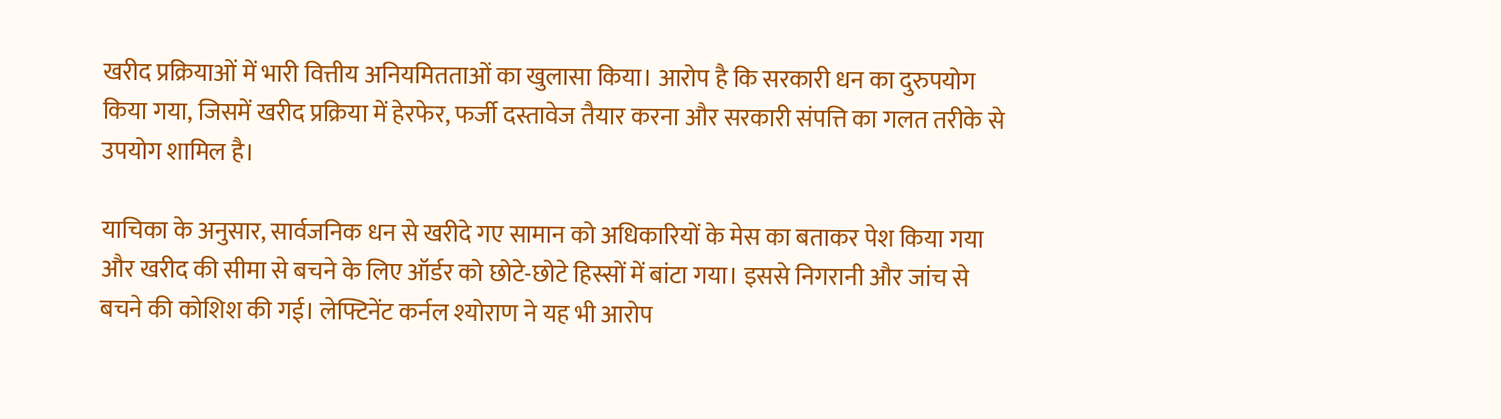खरीद प्रक्रियाओं में भारी वित्तीय अनियमितताओं का खुलासा किया। आरोप है कि सरकारी धन का दुरुपयोग किया गया, जिसमें खरीद प्रक्रिया में हेरफेर, फर्जी दस्तावेज तैयार करना और सरकारी संपत्ति का गलत तरीके से उपयोग शामिल है।

याचिका के अनुसार, सार्वजनिक धन से खरीदे गए सामान को अधिकारियों के मेस का बताकर पेश किया गया और खरीद की सीमा से बचने के लिए ऑर्डर को छोटे-छोटे हिस्सों में बांटा गया। इससे निगरानी और जांच से बचने की कोशिश की गई। लेफ्टिनेंट कर्नल श्योराण ने यह भी आरोप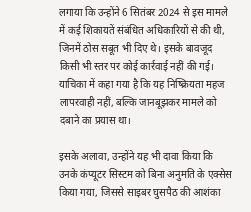लगाया कि उन्होंने 6 सितंबर 2024 से इस मामले में कई शिकायतें संबंधित अधिकारियों से की थी, जिनमें ठोस सबूत भी दिए थे। इसके बावजूद किसी भी स्तर पर कोई कार्रवाई नहीं की गई। याचिका में कहा गया है कि यह निष्क्रियता महज लापरवाही नहीं, बल्कि जानबूझकर मामले को दबाने का प्रयास था।

इसके अलावा, उन्होंने यह भी दावा किया कि उनके कंप्यूटर सिस्टम को बिना अनुमति के एक्सेस किया गया, जिससे साइबर घुसपैठ की आशंका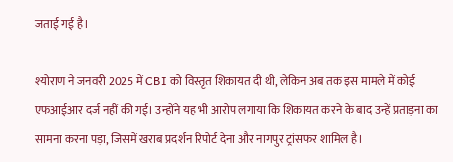जताई गई है।

श्योराण ने जनवरी 2025 में CBI को विस्तृत शिकायत दी थी, लेकिन अब तक इस मामले में कोई एफआईआर दर्ज नहीं की गई। उन्होंने यह भी आरोप लगाया कि शिकायत करने के बाद उन्हें प्रताड़ना का सामना करना पड़ा, जिसमें खराब प्रदर्शन रिपोर्ट देना और नागपुर ट्रांसफर शामिल है।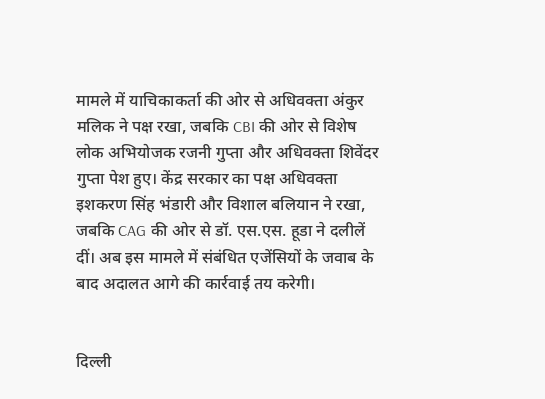मामले में याचिकाकर्ता की ओर से अधिवक्ता अंकुर मलिक ने पक्ष रखा, जबकि CBI की ओर से विशेष लोक अभियोजक रजनी गुप्ता और अधिवक्ता शिवेंदर गुप्ता पेश हुए। केंद्र सरकार का पक्ष अधिवक्ता इशकरण सिंह भंडारी और विशाल बलियान ने रखा, जबकि CAG की ओर से डॉ. एस.एस. हूडा ने दलीलें दीं। अब इस मामले में संबंधित एजेंसियों के जवाब के बाद अदालत आगे की कार्रवाई तय करेगी।


दिल्ली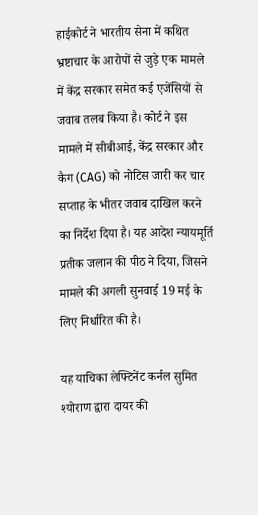हाईकोर्ट ने भारतीय सेना में कथित भ्रष्टाचार के आरोपों से जुड़े एक मामले में केंद्र सरकार समेत कई एजेंसियों से जवाब तलब किया है। कोर्ट ने इस मामले में सीबीआई, केंद्र सरकार और कैग (CAG) को नोटिस जारी कर चार सप्ताह के भीतर जवाब दाखिल करने का निर्देश दिया है। यह आदेश न्यायमूर्ति प्रतीक जलान की पीठ ने दिया, जिसने मामले की अगली सुनवाई 19 मई के लिए निर्धारित की है।

यह याचिका लेफ्टिनेंट कर्नल सुमित श्योराण द्वारा दायर की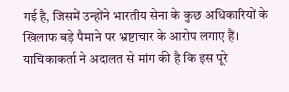गई है, जिसमें उन्होंने भारतीय सेना के कुछ अधिकारियों के खिलाफ बड़े पैमाने पर भ्रष्टाचार के आरोप लगाए हैं। याचिकाकर्ता ने अदालत से मांग की है कि इस पूरे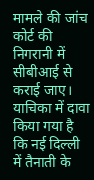मामले की जांच कोर्ट की निगरानी में सीबीआई से कराई जाए। याचिका में दावा किया गया है कि नई दिल्ली में तैनाती के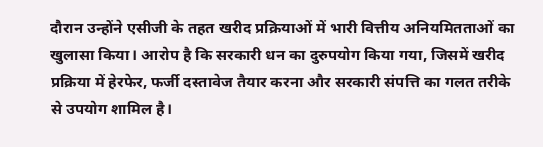दौरान उन्होंने एसीजी के तहत खरीद प्रक्रियाओं में भारी वित्तीय अनियमितताओं का खुलासा किया। आरोप है कि सरकारी धन का दुरुपयोग किया गया, जिसमें खरीद प्रक्रिया में हेरफेर, फर्जी दस्तावेज तैयार करना और सरकारी संपत्ति का गलत तरीके से उपयोग शामिल है।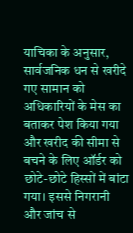याचिका के अनुसार, सार्वजनिक धन से खरीदे गए सामान को अधिकारियों के मेस का बताकर पेश किया गया और खरीद की सीमा से बचने के लिए ऑर्डर को छोटे-छोटे हिस्सों में बांटा गया। इससे निगरानी और जांच से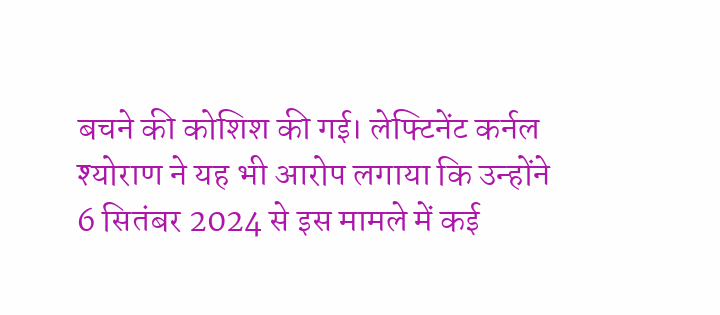बचने की कोशिश की गई। लेफ्टिनेंट कर्नल श्योराण ने यह भी आरोप लगाया कि उन्होंने 6 सितंबर 2024 से इस मामले में कई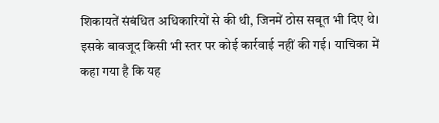शिकायतें संबंधित अधिकारियों से की थी, जिनमें ठोस सबूत भी दिए थे। इसके बावजूद किसी भी स्तर पर कोई कार्रवाई नहीं की गई। याचिका में कहा गया है कि यह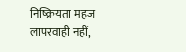निष्क्रियता महज लापरवाही नहीं,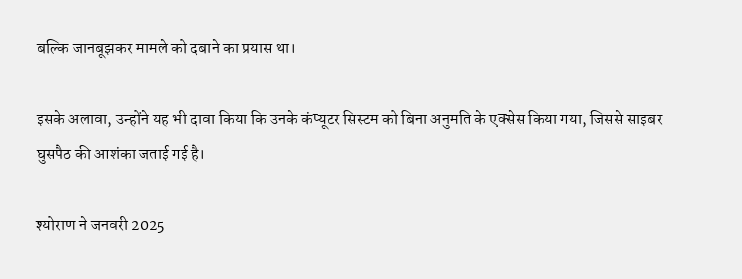बल्कि जानबूझकर मामले को दबाने का प्रयास था।

इसके अलावा, उन्होंने यह भी दावा किया कि उनके कंप्यूटर सिस्टम को बिना अनुमति के एक्सेस किया गया, जिससे साइबर घुसपैठ की आशंका जताई गई है।

श्योराण ने जनवरी 2025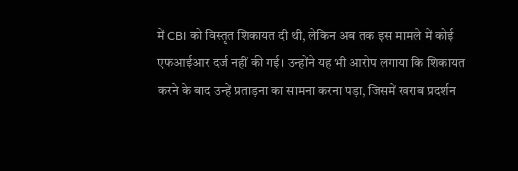में CBI को विस्तृत शिकायत दी थी, लेकिन अब तक इस मामले में कोई एफआईआर दर्ज नहीं की गई। उन्होंने यह भी आरोप लगाया कि शिकायत करने के बाद उन्हें प्रताड़ना का सामना करना पड़ा, जिसमें खराब प्रदर्शन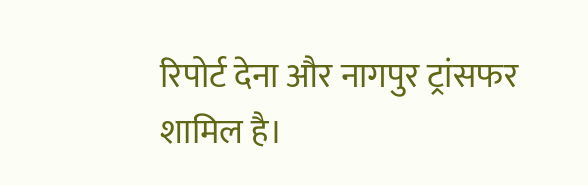रिपोर्ट देना और नागपुर ट्रांसफर शामिल है।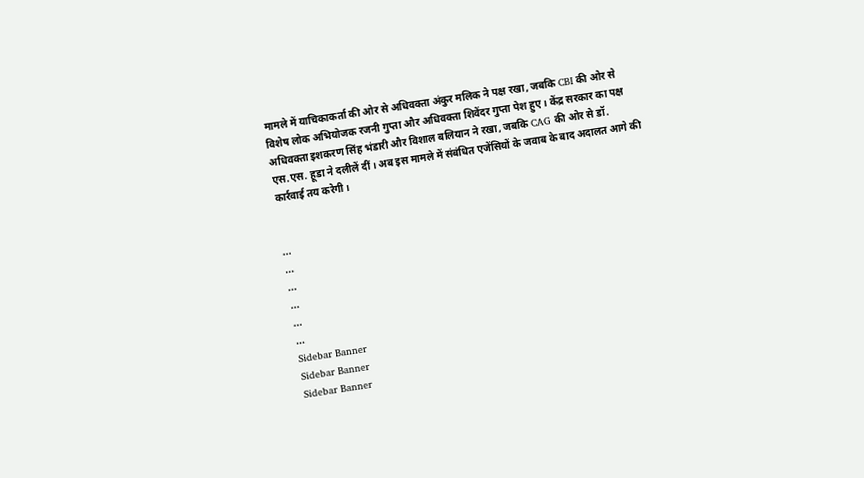मामले में याचिकाकर्ता की ओर से अधिवक्ता अंकुर मलिक ने पक्ष रखा, जबकि CBI की ओर से विशेष लोक अभियोजक रजनी गुप्ता और अधिवक्ता शिवेंदर गुप्ता पेश हुए। केंद्र सरकार का पक्ष अधिवक्ता इशकरण सिंह भंडारी और विशाल बलियान ने रखा, जबकि CAG की ओर से डॉ. एस.एस. हूडा ने दलीलें दीं। अब इस मामले में संबंधित एजेंसियों के जवाब के बाद अदालत आगे की कार्रवाई तय करेगी।


...
...
...
...
...
...
Sidebar Banner
Sidebar Banner
Sidebar Banner